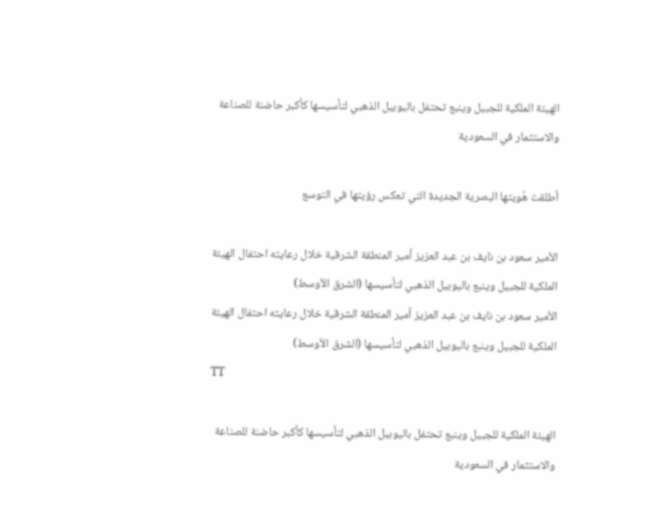الهيئة الملكية للجبيل وينبع تحتفل باليوبيل الذهبي لتأسيسها كأكبر حاضنة للصناعة والاستثمار في السعودية

أطلقت هُويتها البصرية الجديدة التي تعكس رؤيتها في التوسع

الأمير سعود بن نايف بن عبد العزيز أمير المنطقة الشرقية خلال رعايته احتفال الهيئة الملكية للجبيل وينبع باليوبيل الذهبي لتأسيسها (الشرق الأوسط)
الأمير سعود بن نايف بن عبد العزيز أمير المنطقة الشرقية خلال رعايته احتفال الهيئة الملكية للجبيل وينبع باليوبيل الذهبي لتأسيسها (الشرق الأوسط)
TT

الهيئة الملكية للجبيل وينبع تحتفل باليوبيل الذهبي لتأسيسها كأكبر حاضنة للصناعة والاستثمار في السعودية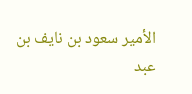الأمير سعود بن نايف بن عبد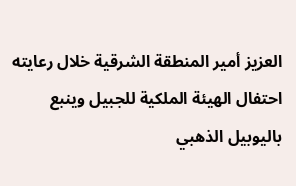العزيز أمير المنطقة الشرقية خلال رعايته احتفال الهيئة الملكية للجبيل وينبع باليوبيل الذهبي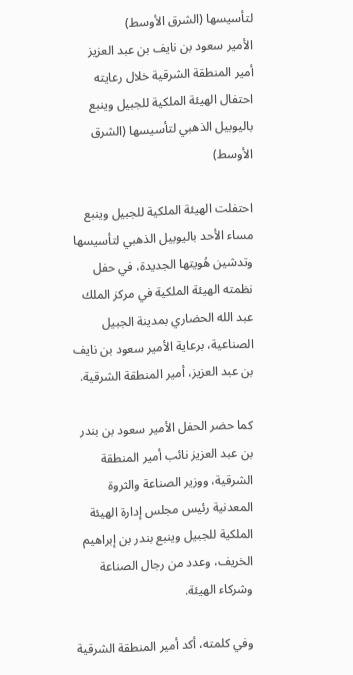لتأسيسها (الشرق الأوسط)
الأمير سعود بن نايف بن عبد العزيز أمير المنطقة الشرقية خلال رعايته احتفال الهيئة الملكية للجبيل وينبع باليوبيل الذهبي لتأسيسها (الشرق الأوسط)

احتفلت الهيئة الملكية للجبيل وينبع مساء الأحد باليوبيل الذهبي لتأسيسها وتدشين هُويتها الجديدة، في حفل نظمته الهيئة الملكية في مركز الملك عبد الله الحضاري بمدينة الجبيل الصناعية، برعاية الأمير سعود بن نايف بن عبد العزيز، أمير المنطقة الشرقية.

كما حضر الحفل الأمير سعود بن بندر بن عبد العزيز نائب أمير المنطقة الشرقية، ووزير الصناعة والثروة المعدنية رئيس مجلس إدارة الهيئة الملكية للجبيل وينبع بندر بن إبراهيم الخريف، وعدد من رجال الصناعة وشركاء الهيئة.

وفي كلمته، أكد أمير المنطقة الشرقية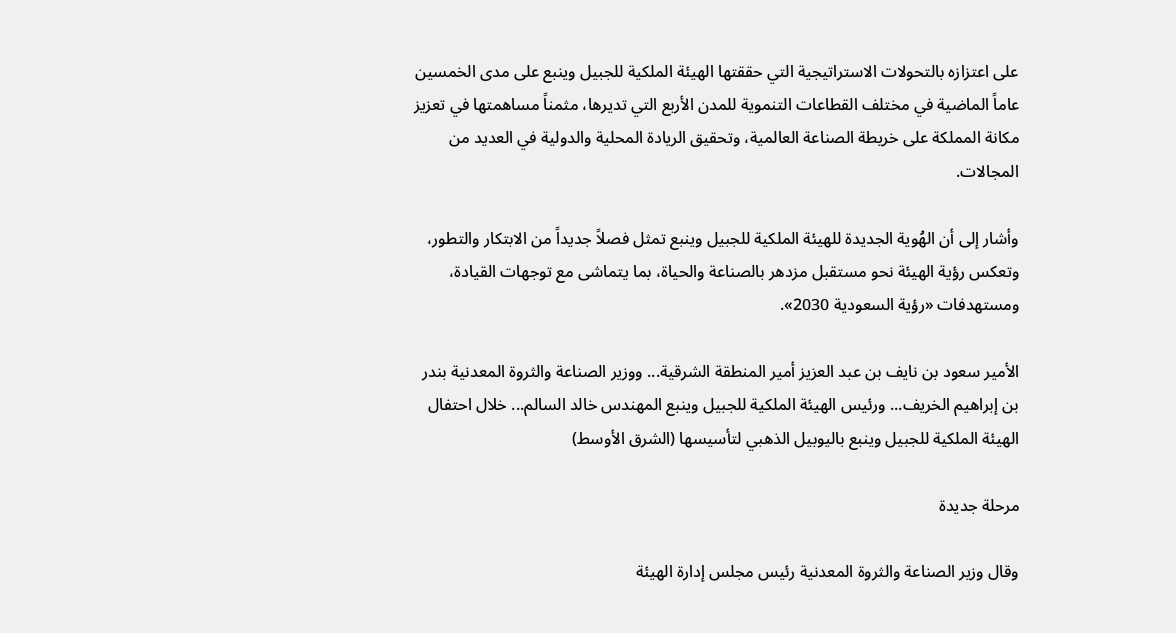على اعتزازه بالتحولات الاستراتيجية التي حققتها الهيئة الملكية للجبيل وينبع على مدى الخمسين عاماً الماضية في مختلف القطاعات التنموية للمدن الأربع التي تديرها، مثمناً مساهمتها في تعزيز مكانة المملكة على خريطة الصناعة العالمية، وتحقيق الريادة المحلية والدولية في العديد من المجالات.

وأشار إلى أن الهُوية الجديدة للهيئة الملكية للجبيل وينبع تمثل فصلاً جديداً من الابتكار والتطور، وتعكس رؤية الهيئة نحو مستقبل مزدهر بالصناعة والحياة، بما يتماشى مع توجهات القيادة، ومستهدفات «رؤية السعودية 2030».

الأمير سعود بن نايف بن عبد العزيز أمير المنطقة الشرقية... ووزير الصناعة والثروة المعدنية بندر بن إبراهيم الخريف... ورئيس الهيئة الملكية للجبيل وينبع المهندس خالد السالم... خلال احتفال الهيئة الملكية للجبيل وينبع باليوبيل الذهبي لتأسيسها (الشرق الأوسط)

مرحلة جديدة

وقال وزير الصناعة والثروة المعدنية رئيس مجلس إدارة الهيئة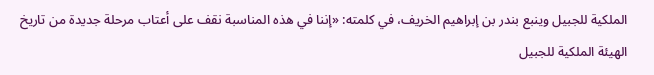الملكية للجبيل وينبع بندر بن إبراهيم الخريف، في كلمته: «إننا في هذه المناسبة نقف على أعتاب مرحلة جديدة من تاريخ الهيئة الملكية للجبيل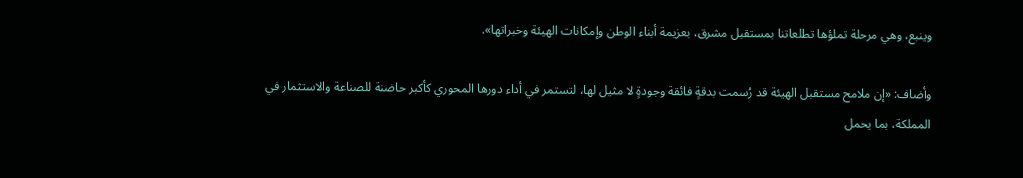وينبع، وهي مرحلة تملؤها تطلعاتنا بمستقبل مشرق، بعزيمة أبناء الوطن وإمكانات الهيئة وخبراتها».

وأضاف: «إن ملامح مستقبل الهيئة قد رُسمت بدقةٍ فائقة وجودةٍ لا مثيل لها، لتستمر في أداء دورها المحوري كأكبر حاضنة للصناعة والاستثمار في المملكة، بما يحمل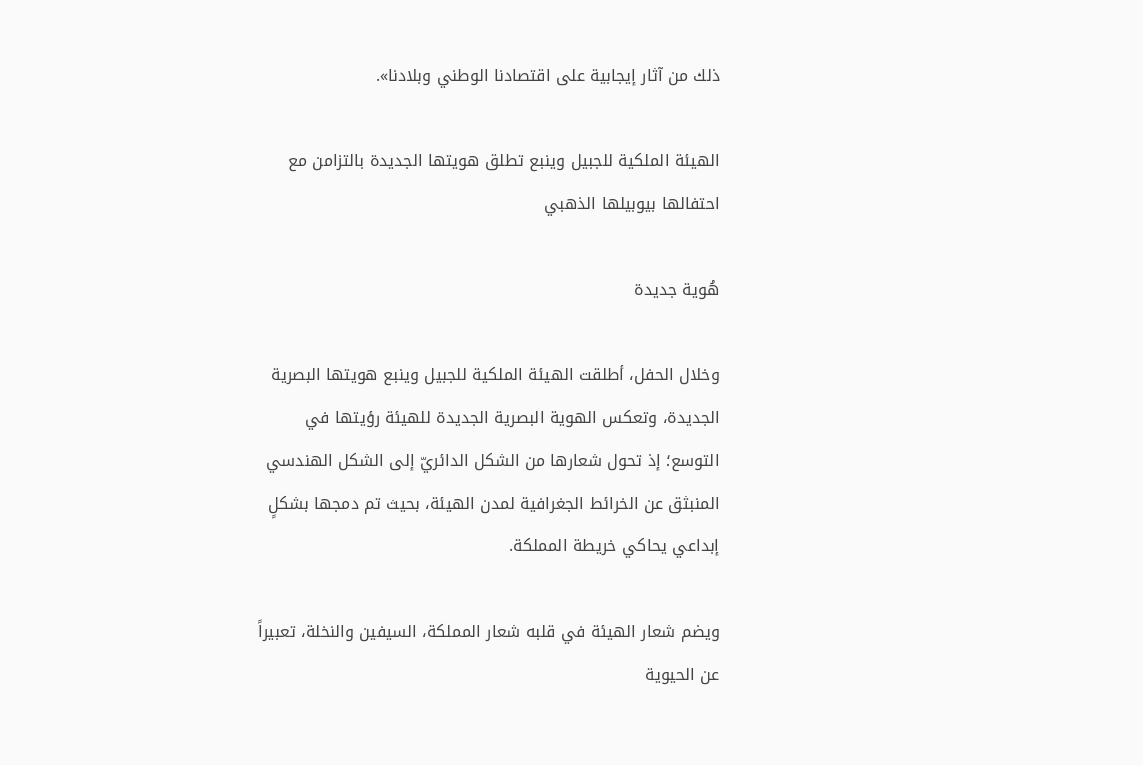ذلك من آثار إيجابية على اقتصادنا الوطني وبلادنا».

الهيئة الملكية للجبيل وينبع تطلق هويتها الجديدة بالتزامن مع احتفالها بيوبيلها الذهبي

هُوية جديدة

وخلال الحفل، أطلقت الهيئة الملكية للجبيل وينبع هويتها البصرية الجديدة، وتعكس الهوية البصرية الجديدة للهيئة رؤيتها في التوسع؛ إذ تحول شعارها من الشكل الدائريّ إلى الشكل الهندسي المنبثق عن الخرائط الجغرافية لمدن الهيئة، بحيث تم دمجها بشكلٍ إبداعي يحاكي خريطة المملكة.

ويضم شعار الهيئة في قلبه شعار المملكة، السيفين والنخلة، تعبيراً عن الحيوية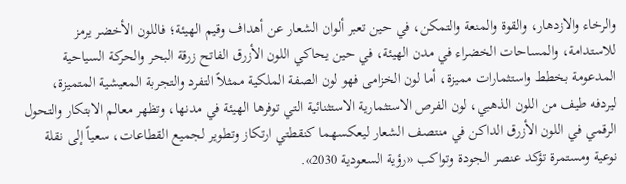والرخاء والازدهار، والقوة والمنعة والتمكن، في حين تعبر ألوان الشعار عن أهداف وقيم الهيئة؛ فاللون الأخضر يرمز للاستدامة، والمساحات الخضراء في مدن الهيئة، في حين يحاكي اللون الأزرق الفاتح زرقة البحر والحركة السياحية المدعومة بخطط واستثمارات مميزة، أما لون الخزامى فهو لون الصفة الملكية ممثلاً التفرد والتجربة المعيشية المتميزة، ليردفه طيف من اللون الذهبي، لون الفرص الاستثمارية الاستثنائية التي توفرها الهيئة في مدنها، وتظهر معالم الابتكار والتحول الرقمي في اللون الأزرق الداكن في منتصف الشعار ليعكسهما كنقطتي ارتكاز وتطوير لجميع القطاعات، سعياً إلى نقلة نوعية ومستمرة تؤكد عنصر الجودة وتواكب «رؤية السعودية 2030».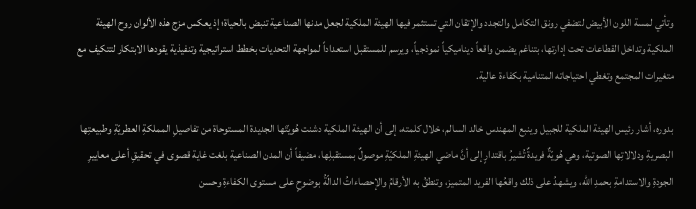وتأتي لمسة اللون الأبيض لتضفي رونق التكامل والتجدد والإتقان التي تستثمر فيها الهيئة الملكية لجعل مدنها الصناعية تنبض بالحياة؛ إذ يعكس مزج هذه الألوان روح الهيئة الملكية وتداخل القطاعات تحت إدارتها، بتناغم يضمن واقعاً ديناميكياً نموذجياً، ويرسم للمستقبل استعداداً لمواجهة التحديات بخطط استراتيجية وتنفيذية يقودها الابتكار لتتكيف مع متغيرات المجتمع وتغطي احتياجاته المتنامية بكفاءة عالية.

بدوره، أشار رئيس الهيئة الملكية للجبيل وينبع المهندس خالد السالم، خلال كلمته، إلى أن الهيئة الملكية دشنت هُويّتَها الجديدة المستوحاة من تفاصيلِ المملكةِ العطريّةِ وطبيعتِها البصريةِ ودلالاتِها الصوتية، وهي هُويّةٌ فريدةٌ تُشيرُ باقتدارٍ إلى أنَّ ماضي الهيئةِ الملكيّةِ موصولٌ بمستقبلِها، مضيفاً أن المدن الصناعية بلغت غاية قصوى في تحقيقِ أعلى معاييرِ الجودةِ والاستدامةِ بحمدِ الله، ويشهدُ على ذلك واقعُها الفريد المتميز، وتنطقُ به الأرقامُ والإحصاءاتُ الدالّةُ بوضوحٍ على مستوى الكفاءةِ وحسن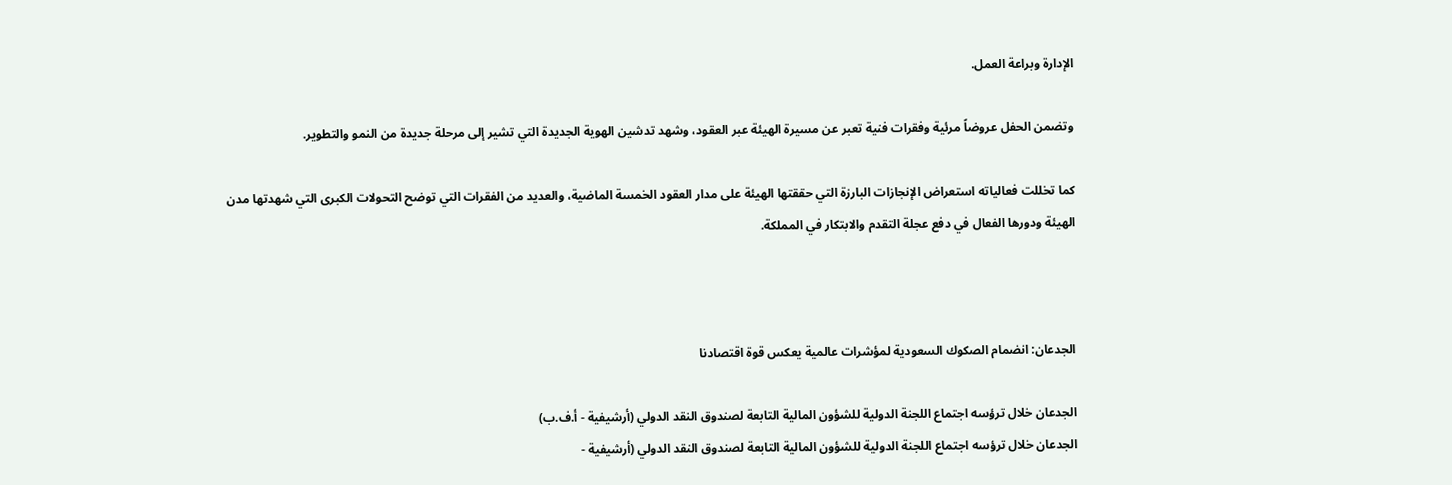الإدارة وبراعة العمل.

وتضمن الحفل عروضاً مرئية وفقرات فنية تعبر عن مسيرة الهيئة عبر العقود، وشهد تدشين الهوية الجديدة التي تشير إلى مرحلة جديدة من النمو والتطوير.

كما تخللت فعالياته استعراض الإنجازات البارزة التي حققتها الهيئة على مدار العقود الخمسة الماضية، والعديد من الفقرات التي توضح التحولات الكبرى التي شهدتها مدن الهيئة ودورها الفعال في دفع عجلة التقدم والابتكار في المملكة.



الجدعان: انضمام الصكوك السعودية لمؤشرات عالمية يعكس قوة اقتصادنا

الجدعان خلال ترؤسه اجتماع اللجنة الدولية للشؤون المالية التابعة لصندوق النقد الدولي (أرشيفية - أ.ف.ب)
الجدعان خلال ترؤسه اجتماع اللجنة الدولية للشؤون المالية التابعة لصندوق النقد الدولي (أرشيفية -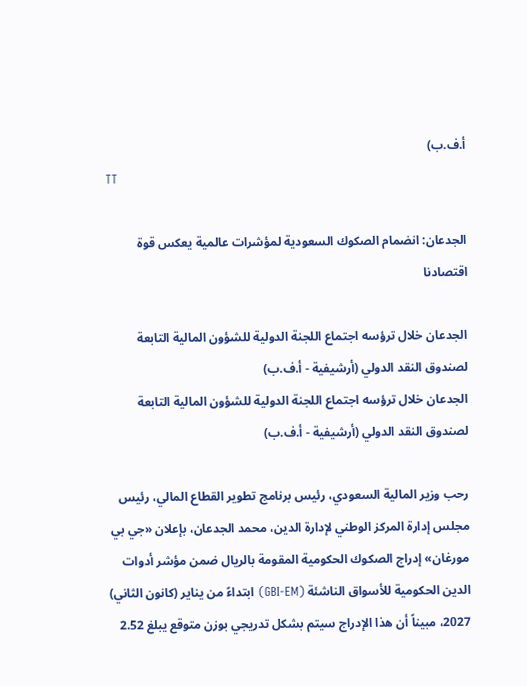أ.ف.ب)
TT

الجدعان: انضمام الصكوك السعودية لمؤشرات عالمية يعكس قوة اقتصادنا

الجدعان خلال ترؤسه اجتماع اللجنة الدولية للشؤون المالية التابعة لصندوق النقد الدولي (أرشيفية - أ.ف.ب)
الجدعان خلال ترؤسه اجتماع اللجنة الدولية للشؤون المالية التابعة لصندوق النقد الدولي (أرشيفية - أ.ف.ب)

رحب وزير المالية السعودي، رئيس برنامج تطوير القطاع المالي، رئيس مجلس إدارة المركز الوطني لإدارة الدين، محمد الجدعان، بإعلان «جي بي مورغان» إدراج الصكوك الحكومية المقومة بالريال ضمن مؤشر أدوات الدين الحكومية للأسواق الناشئة (GBI-EM) ابتداءً من يناير (كانون الثاني) 2027، مبيناً أن هذا الإدراج سيتم بشكل تدريجي بوزن متوقع يبلغ 2.52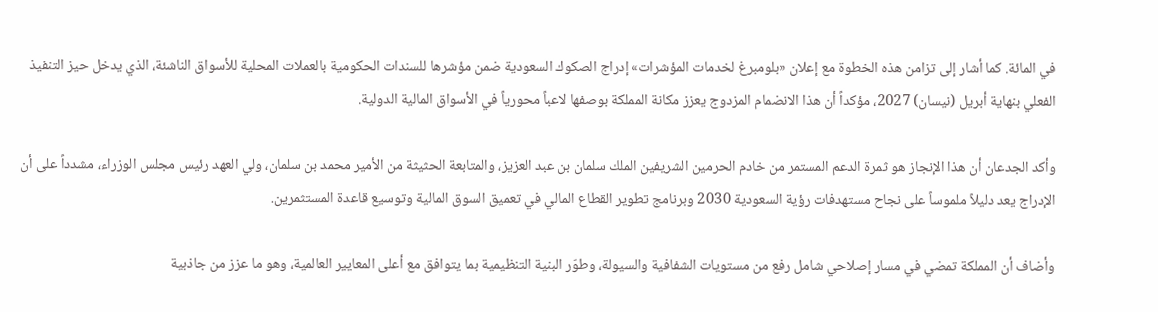في المائة. كما أشار إلى تزامن هذه الخطوة مع إعلان «بلومبرغ لخدمات المؤشرات» إدراج الصكوك السعودية ضمن مؤشرها للسندات الحكومية بالعملات المحلية للأسواق الناشئة، الذي يدخل حيز التنفيذ الفعلي بنهاية أبريل (نيسان) 2027، مؤكداً أن هذا الانضمام المزدوج يعزز مكانة المملكة بوصفها لاعباً محورياً في الأسواق المالية الدولية.

وأكد الجدعان أن هذا الإنجاز هو ثمرة الدعم المستمر من خادم الحرمين الشريفين الملك سلمان بن عبد العزيز، والمتابعة الحثيثة من الأمير محمد بن سلمان، ولي العهد رئيس مجلس الوزراء، مشدداً على أن الإدراج يعد دليلاً ملموساً على نجاح مستهدفات رؤية السعودية 2030 وبرنامج تطوير القطاع المالي في تعميق السوق المالية وتوسيع قاعدة المستثمرين.

وأضاف أن المملكة تمضي في مسار إصلاحي شامل رفع من مستويات الشفافية والسيولة، وطوّر البنية التنظيمية بما يتوافق مع أعلى المعايير العالمية، وهو ما عزز من جاذبية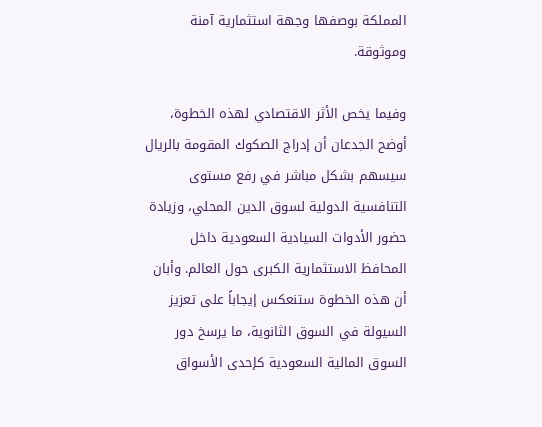المملكة بوصفها وجهة استثمارية آمنة وموثوقة.

وفيما يخص الأثر الاقتصادي لهذه الخطوة، أوضح الجدعان أن إدراج الصكوك المقومة بالريال سيسهم بشكل مباشر في رفع مستوى التنافسية الدولية لسوق الدين المحلي، وزيادة حضور الأدوات السيادية السعودية داخل المحافظ الاستثمارية الكبرى حول العالم. وأبان أن هذه الخطوة ستنعكس إيجاباً على تعزيز السيولة في السوق الثانوية، ما يرسخ دور السوق المالية السعودية كإحدى الأسواق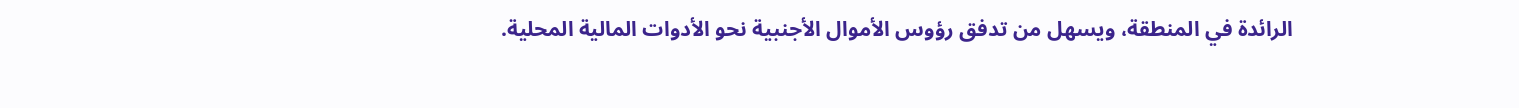الرائدة في المنطقة، ويسهل من تدفق رؤوس الأموال الأجنبية نحو الأدوات المالية المحلية.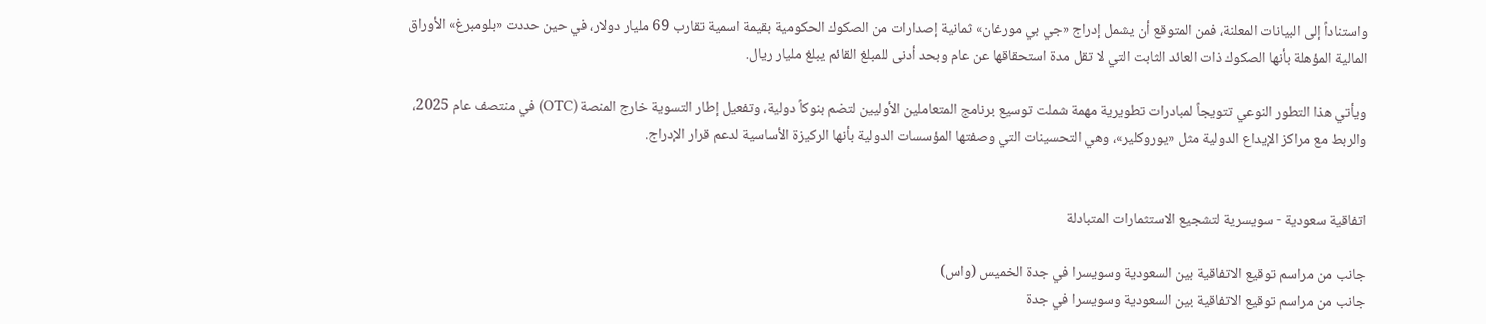واستناداً إلى البيانات المعلنة، فمن المتوقع أن يشمل إدراج «جي بي مورغان» ثمانية إصدارات من الصكوك الحكومية بقيمة اسمية تقارب 69 مليار دولار، في حين حددت «بلومبرغ» الأوراق المالية المؤهلة بأنها الصكوك ذات العائد الثابت التي لا تقل مدة استحقاقها عن عام وبحد أدنى للمبلغ القائم يبلغ مليار ريال.

ويأتي هذا التطور النوعي تتويجاً لمبادرات تطويرية مهمة شملت توسيع برنامج المتعاملين الأوليين لتضم بنوكاً دولية، وتفعيل إطار التسوية خارج المنصة (OTC) في منتصف عام 2025، والربط مع مراكز الإيداع الدولية مثل «يوروكلير»، وهي التحسينات التي وصفتها المؤسسات الدولية بأنها الركيزة الأساسية لدعم قرار الإدراج.


اتفاقية سعودية - سويسرية لتشجيع الاستثمارات المتبادلة

جانب من مراسم توقيع الاتفاقية بين السعودية وسويسرا في جدة الخميس (واس)
جانب من مراسم توقيع الاتفاقية بين السعودية وسويسرا في جدة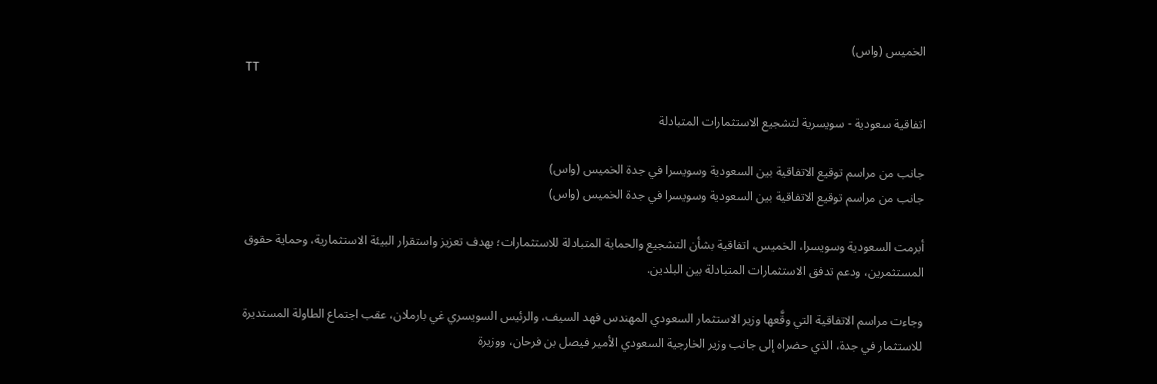الخميس (واس)
TT

اتفاقية سعودية - سويسرية لتشجيع الاستثمارات المتبادلة

جانب من مراسم توقيع الاتفاقية بين السعودية وسويسرا في جدة الخميس (واس)
جانب من مراسم توقيع الاتفاقية بين السعودية وسويسرا في جدة الخميس (واس)

أبرمت السعودية وسويسرا، الخميس، اتفاقية بشأن التشجيع والحماية المتبادلة للاستثمارات؛ بهدف تعزيز واستقرار البيئة الاستثمارية، وحماية حقوق المستثمرين، ودعم تدفق الاستثمارات المتبادلة بين البلدين.

وجاءت مراسم الاتفاقية التي وقَّعها وزير الاستثمار السعودي المهندس فهد السيف، والرئيس السويسري غي بارملان، عقب اجتماع الطاولة المستديرة للاستثمار في جدة، الذي حضراه إلى جانب وزير الخارجية السعودي الأمير فيصل بن فرحان، ووزيرة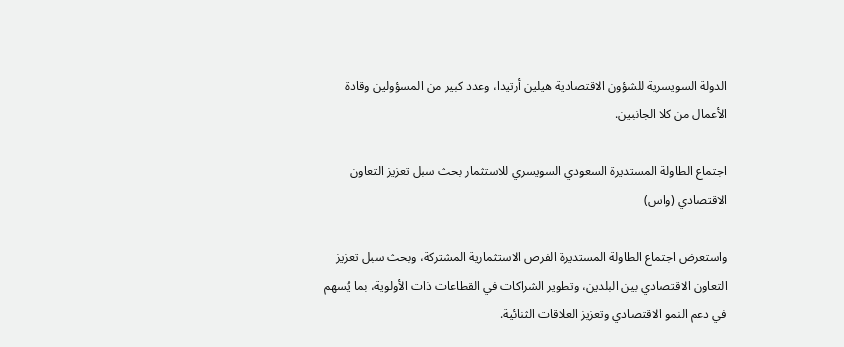الدولة السويسرية للشؤون الاقتصادية هيلين أرتيدا، وعدد كبير من المسؤولين وقادة الأعمال من كلا الجانبين.

اجتماع الطاولة المستديرة السعودي السويسري للاستثمار بحث سبل تعزيز التعاون الاقتصادي (واس)

واستعرض اجتماع الطاولة المستديرة الفرص الاستثمارية المشتركة، وبحث سبل تعزيز التعاون الاقتصادي بين البلدين، وتطوير الشراكات في القطاعات ذات الأولوية، بما يُسهم في دعم النمو الاقتصادي وتعزيز العلاقات الثنائية.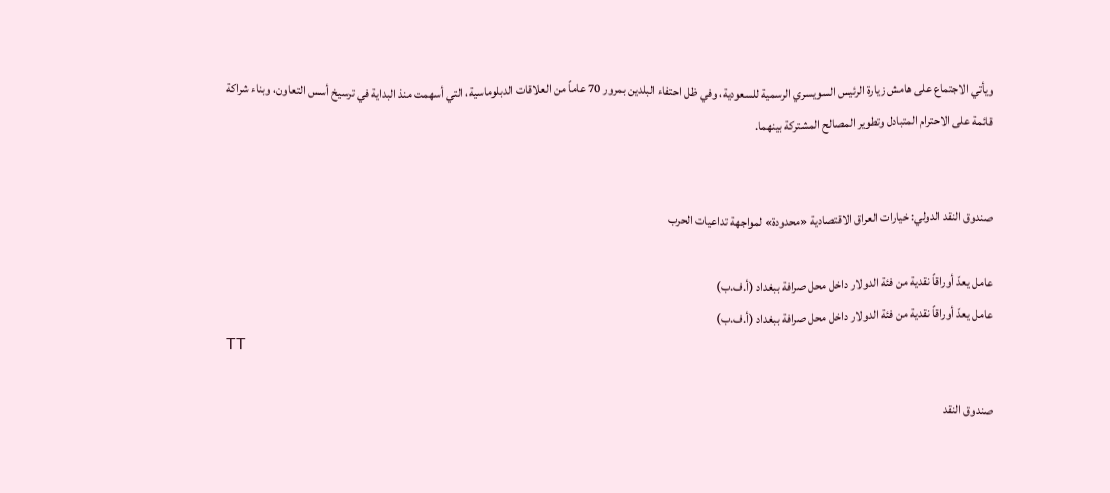ويأتي الاجتماع على هامش زيارة الرئيس السويسري الرسمية للسعودية، وفي ظل احتفاء البلدين بمرور 70 عاماً من العلاقات الدبلوماسية، التي أسهمت منذ البداية في ترسيخ أسس التعاون، وبناء شراكة قائمة على الاحترام المتبادل وتطوير المصالح المشتركة بينهما.


صندوق النقد الدولي: خيارات العراق الاقتصادية «محدودة» لمواجهة تداعيات الحرب

عامل يعدّ أوراقاً نقدية من فئة الدولار داخل محل صرافة ببغداد (أ.ف.ب)
عامل يعدّ أوراقاً نقدية من فئة الدولار داخل محل صرافة ببغداد (أ.ف.ب)
TT

صندوق النقد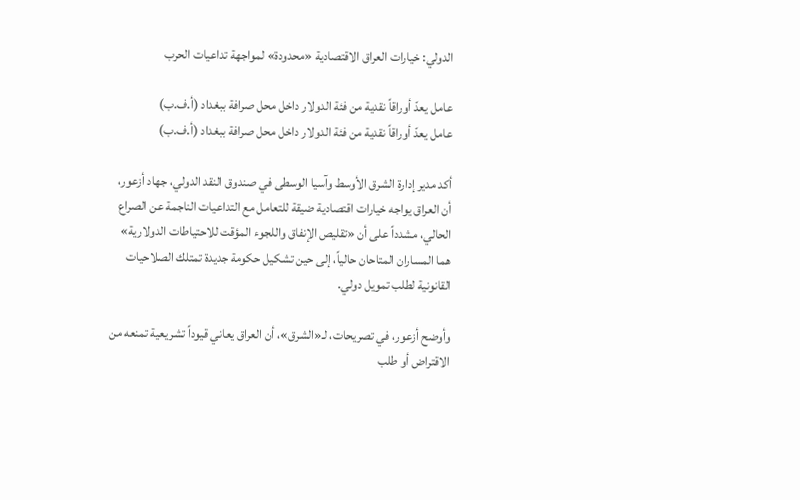الدولي: خيارات العراق الاقتصادية «محدودة» لمواجهة تداعيات الحرب

عامل يعدّ أوراقاً نقدية من فئة الدولار داخل محل صرافة ببغداد (أ.ف.ب)
عامل يعدّ أوراقاً نقدية من فئة الدولار داخل محل صرافة ببغداد (أ.ف.ب)

أكد مدير إدارة الشرق الأوسط وآسيا الوسطى في صندوق النقد الدولي، جهاد أزعور، أن العراق يواجه خيارات اقتصادية ضيقة للتعامل مع التداعيات الناجمة عن الصراع الحالي، مشدداً على أن «تقليص الإنفاق واللجوء المؤقت للاحتياطات الدولارية» هما المساران المتاحان حالياً، إلى حين تشكيل حكومة جديدة تمتلك الصلاحيات القانونية لطلب تمويل دولي.

وأوضح أزعور، في تصريحات، لـ«الشرق»، أن العراق يعاني قيوداً تشريعية تمنعه من الاقتراض أو طلب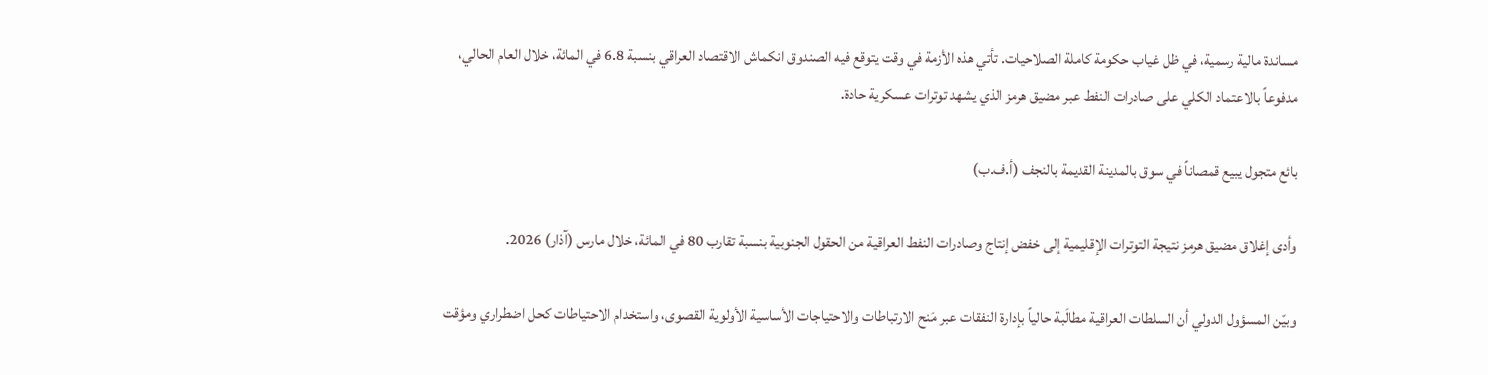مساندة مالية رسمية، في ظل غياب حكومة كاملة الصلاحيات. تأتي هذه الأزمة في وقت يتوقع فيه الصندوق انكماش الاقتصاد العراقي بنسبة 6.8 في المائة، خلال العام الحالي، مدفوعاً بالاعتماد الكلي على صادرات النفط عبر مضيق هرمز الذي يشهد توترات عسكرية حادة.

بائع متجول يبيع قمصاناً في سوق بالمدينة القديمة بالنجف (أ.ف.ب)

وأدى إغلاق مضيق هرمز نتيجة التوترات الإقليمية إلى خفض إنتاج وصادرات النفط العراقية من الحقول الجنوبية بنسبة تقارب 80 في المائة، خلال مارس (آذار) 2026.

وبيّن المسؤول الدولي أن السلطات العراقية مطالَبة حالياً بإدارة النفقات عبر مَنح الارتباطات والاحتياجات الأساسية الأولوية القصوى، واستخدام الاحتياطات كحل اضطراري ومؤقت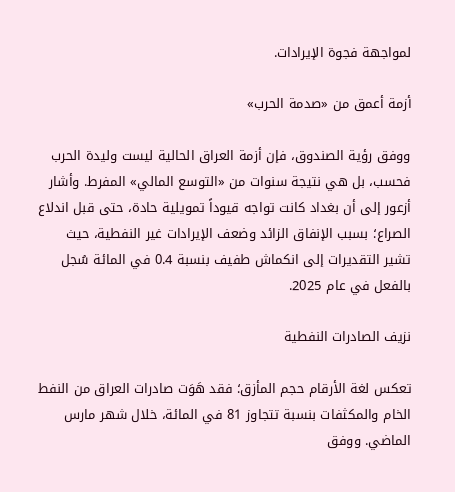لمواجهة فجوة الإيرادات.

أزمة أعمق من «صدمة الحرب»

ووفق رؤية الصندوق، فإن أزمة العراق الحالية ليست وليدة الحرب فحسب، بل هي نتيجة سنوات من «التوسع المالي» المفرط. وأشار أزعور إلى أن بغداد كانت تواجه قيوداً تمويلية حادة، حتى قبل اندلاع الصراع؛ بسبب الإنفاق الزائد وضعف الإيرادات غير النفطية، حيث تشير التقديرات إلى انكماش طفيف بنسبة 0.4 في المائة سُجل بالفعل في عام 2025.

نزيف الصادرات النفطية

تعكس لغة الأرقام حجم المأزق؛ فقد هَوَت صادرات العراق من النفط الخام والمكثفات بنسبة تتجاوز 81 في المائة، خلال شهر مارس الماضي. ووفق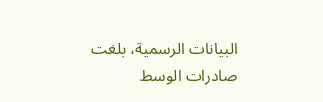البيانات الرسمية، بلغت صادرات الوسط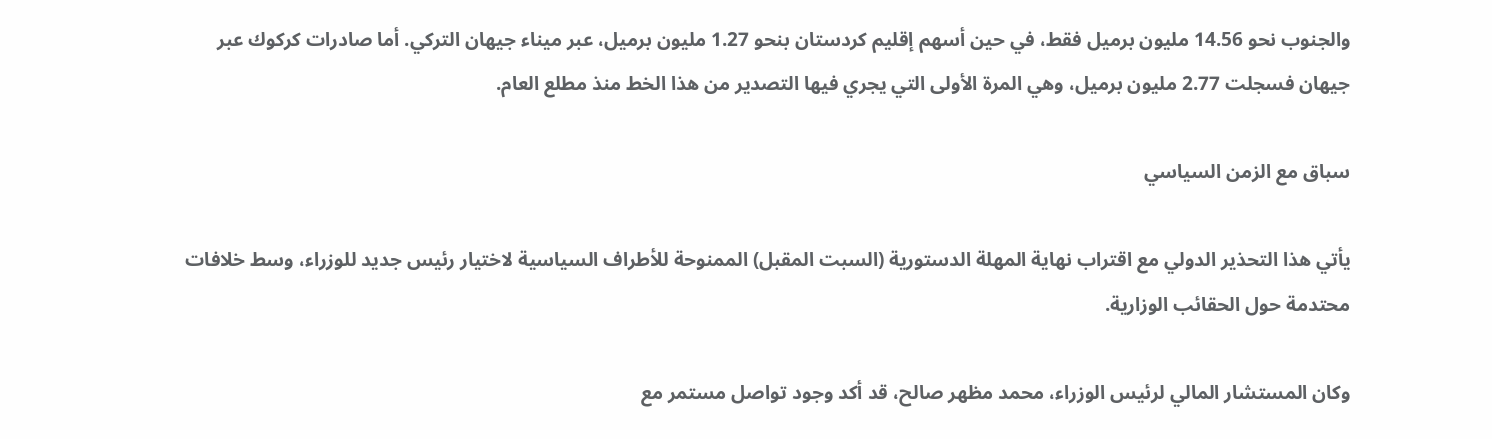والجنوب نحو 14.56 مليون برميل فقط، في حين أسهم إقليم كردستان بنحو 1.27 مليون برميل، عبر ميناء جيهان التركي. أما صادرات كركوك عبر جيهان فسجلت 2.77 مليون برميل، وهي المرة الأولى التي يجري فيها التصدير من هذا الخط منذ مطلع العام.

سباق مع الزمن السياسي

يأتي هذا التحذير الدولي مع اقتراب نهاية المهلة الدستورية (السبت المقبل) الممنوحة للأطراف السياسية لاختيار رئيس جديد للوزراء، وسط خلافات محتدمة حول الحقائب الوزارية.

وكان المستشار المالي لرئيس الوزراء، محمد مظهر صالح، قد أكد وجود تواصل مستمر مع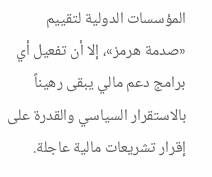المؤسسات الدولية لتقييم «صدمة هرمز»، إلا أن تفعيل أي برامج دعم مالي يبقى رهيناً بالاستقرار السياسي والقدرة على إقرار تشريعات مالية عاجلة.